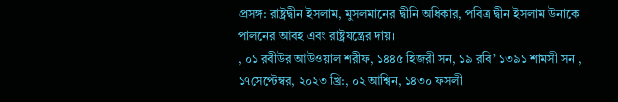প্রসঙ্গ: রাষ্ট্রদ্বীন ইসলাম, মুসলমানের দ্বীনি অধিকার, পবিত্র দ্বীন ইসলাম উনাকে পালনের আবহ এবং রাষ্ট্রযন্ত্রের দায়।
, ০১ রবীউর আউওয়াল শরীফ, ১৪৪৫ হিজরী সন, ১৯ রবি’ ১৩৯১ শামসী সন , ১৭সেপ্টেম্বর, ২০২৩ খ্রি:, ০২ আশ্বিন, ১৪৩০ ফসলী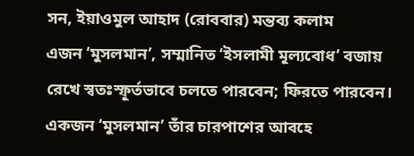সন, ইয়াওমুল আহাদ (রোববার) মন্তব্য কলাম
এজন ‘মুসলমান’, সম্মানিত ‘ইসলামী মূল্যবোধ’ বজায় রেখে স্বতঃস্ফূর্তভাবে চলতে পারবেন; ফিরতে পারবেন।
একজন ‘মুসলমান’ তাঁর চারপাশের আবহে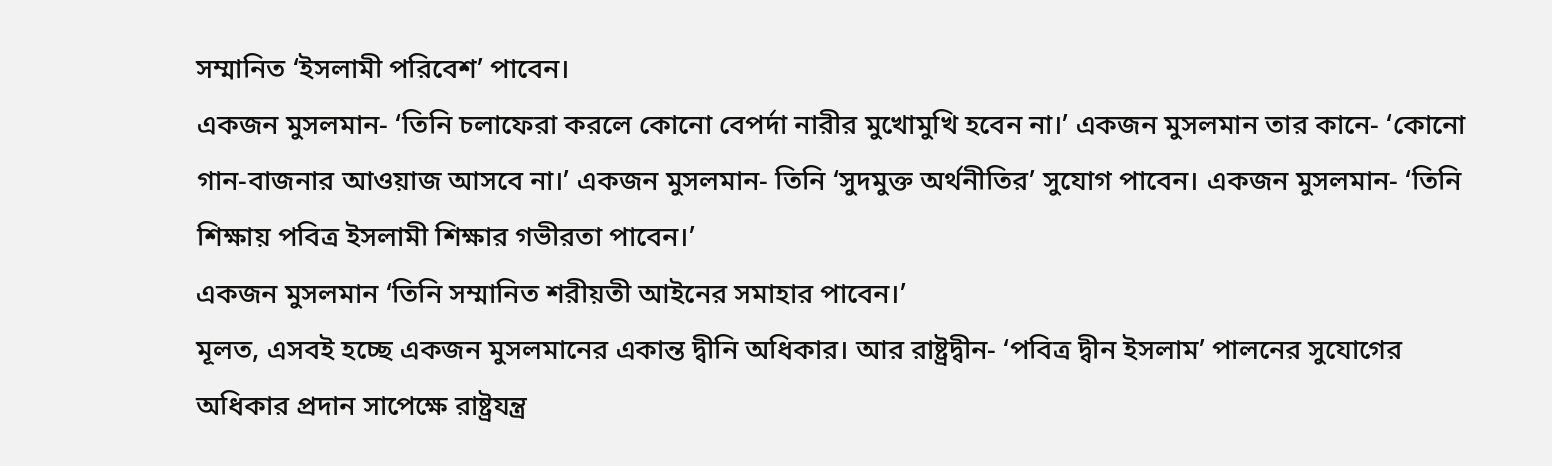সম্মানিত ‘ইসলামী পরিবেশ’ পাবেন।
একজন মুসলমান- ‘তিনি চলাফেরা করলে কোনো বেপর্দা নারীর মুখোমুখি হবেন না।’ একজন মুসলমান তার কানে- ‘কোনো গান-বাজনার আওয়াজ আসবে না।’ একজন মুসলমান- তিনি ‘সুদমুক্ত অর্থনীতির’ সুযোগ পাবেন। একজন মুসলমান- ‘তিনি শিক্ষায় পবিত্র ইসলামী শিক্ষার গভীরতা পাবেন।’
একজন মুসলমান ‘তিনি সম্মানিত শরীয়তী আইনের সমাহার পাবেন।’
মূলত, এসবই হচ্ছে একজন মুসলমানের একান্ত দ্বীনি অধিকার। আর রাষ্ট্রদ্বীন- ‘পবিত্র দ্বীন ইসলাম’ পালনের সুযোগের অধিকার প্রদান সাপেক্ষে রাষ্ট্রযন্ত্র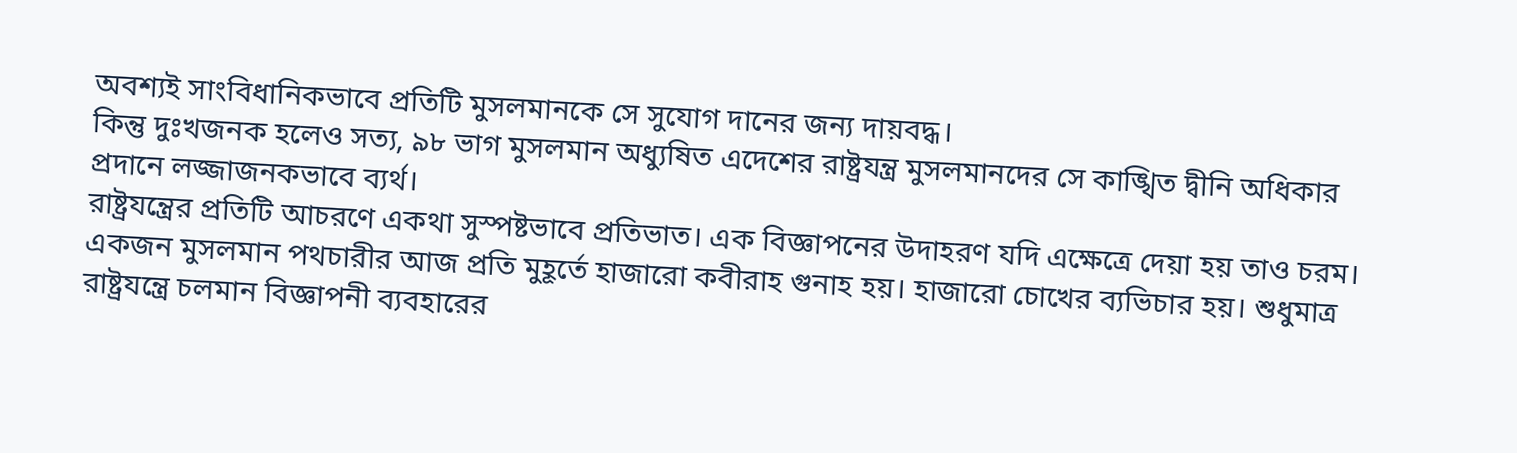অবশ্যই সাংবিধানিকভাবে প্রতিটি মুসলমানকে সে সুযোগ দানের জন্য দায়বদ্ধ।
কিন্তু দুঃখজনক হলেও সত্য, ৯৮ ভাগ মুসলমান অধ্যুষিত এদেশের রাষ্ট্রযন্ত্র মুসলমানদের সে কাঙ্খিত দ্বীনি অধিকার প্রদানে লজ্জাজনকভাবে ব্যর্থ।
রাষ্ট্রযন্ত্রের প্রতিটি আচরণে একথা সুস্পষ্টভাবে প্রতিভাত। এক বিজ্ঞাপনের উদাহরণ যদি এক্ষেত্রে দেয়া হয় তাও চরম।
একজন মুসলমান পথচারীর আজ প্রতি মুহূর্তে হাজারো কবীরাহ গুনাহ হয়। হাজারো চোখের ব্যভিচার হয়। শুধুমাত্র রাষ্ট্রযন্ত্রে চলমান বিজ্ঞাপনী ব্যবহারের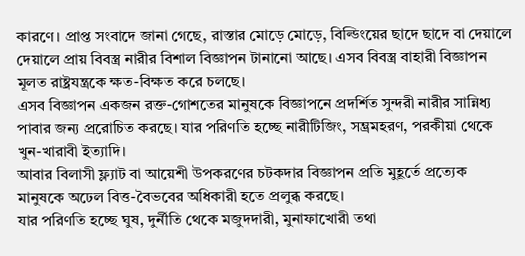কারণে। প্রাপ্ত সংবাদে জানা গেছে, রাস্তার মোড়ে মোড়ে, বিল্ডিংয়ের ছাদে ছাদে বা দেয়ালে দেয়ালে প্রায় বিবস্ত্র নারীর বিশাল বিজ্ঞাপন টানানো আছে। এসব বিবস্ত্র বাহারী বিজ্ঞাপন মূলত রাষ্ট্রযন্ত্রকে ক্ষত-বিক্ষত করে চলছে।
এসব বিজ্ঞাপন একজন রক্ত-গোশতের মানুষকে বিজ্ঞাপনে প্রদর্শিত সুন্দরী নারীর সান্নিধ্য পাবার জন্য প্ররোচিত করছে। যার পরিণতি হচ্ছে নারীটিজিং, সম্ভ্রমহরণ, পরকীয়া থেকে খুন-খারাবী ইত্যাদি।
আবার বিলাসী ফ্ল্যাট বা আয়েশী উপকরণের চটকদার বিজ্ঞাপন প্রতি মুহূর্তে প্রত্যেক মানুষকে অঢেল বিত্ত-বৈভবের অধিকারী হতে প্রলুব্ধ করছে।
যার পরিণতি হচ্ছে ঘুষ, দুর্নীতি থেকে মজুদদারী, মুনাফাখোরী তথা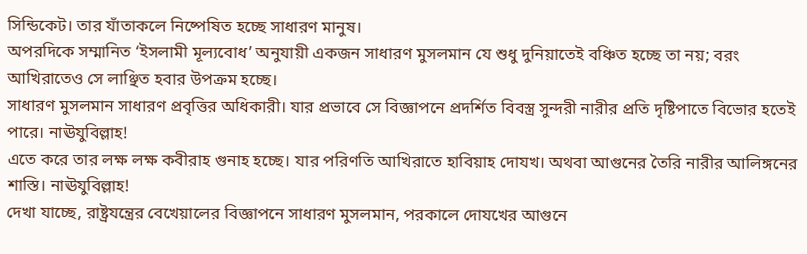সিন্ডিকেট। তার যাঁতাকলে নিষ্পেষিত হচ্ছে সাধারণ মানুষ।
অপরদিকে সম্মানিত ‘ইসলামী মূল্যবোধ’ অনুযায়ী একজন সাধারণ মুসলমান যে শুধু দুনিয়াতেই বঞ্চিত হচ্ছে তা নয়; বরং আখিরাতেও সে লাঞ্ছিত হবার উপক্রম হচ্ছে।
সাধারণ মুসলমান সাধারণ প্রবৃত্তির অধিকারী। যার প্রভাবে সে বিজ্ঞাপনে প্রদর্শিত বিবস্ত্র সুন্দরী নারীর প্রতি দৃষ্টিপাতে বিভোর হতেই পারে। নাঊযুবিল্লাহ!
এতে করে তার লক্ষ লক্ষ কবীরাহ গুনাহ হচ্ছে। যার পরিণতি আখিরাতে হাবিয়াহ দোযখ। অথবা আগুনের তৈরি নারীর আলিঙ্গনের শাস্তি। নাঊযুবিল্লাহ!
দেখা যাচ্ছে, রাষ্ট্রযন্ত্রের বেখেয়ালের বিজ্ঞাপনে সাধারণ মুসলমান, পরকালে দোযখের আগুনে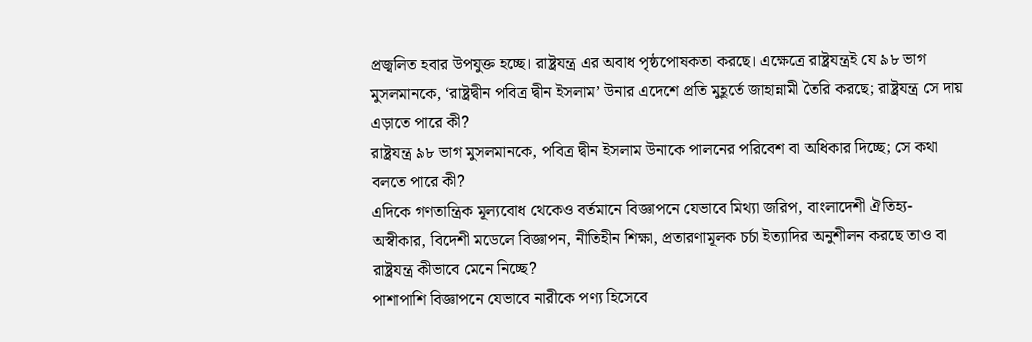প্রজ্বলিত হবার উপযুক্ত হচ্ছে। রাষ্ট্রযন্ত্র এর অবাধ পৃষ্ঠপোষকতা করছে। এক্ষেত্রে রাষ্ট্রযন্ত্রই যে ৯৮ ভাগ মুসলমানকে, ‘রাষ্ট্রদ্বীন পবিত্র দ্বীন ইসলাম’ উনার এদেশে প্রতি মুহূর্তে জাহান্নামী তৈরি করছে; রাষ্ট্রযন্ত্র সে দায় এড়াতে পারে কী?
রাষ্ট্রযন্ত্র ৯৮ ভাগ মুসলমানকে, পবিত্র দ্বীন ইসলাম উনাকে পালনের পরিবেশ বা অধিকার দিচ্ছে; সে কথা বলতে পারে কী?
এদিকে গণতান্ত্রিক মূল্যবোধ থেকেও বর্তমানে বিজ্ঞাপনে যেভাবে মিথ্যা জরিপ, বাংলাদেশী ঐতিহ্য-অস্বীকার, বিদেশী মডেলে বিজ্ঞাপন, নীতিহীন শিক্ষা, প্রতারণামূলক চর্চা ইত্যাদির অনুশীলন করছে তাও বা রাষ্ট্রযন্ত্র কীভাবে মেনে নিচ্ছে?
পাশাপাশি বিজ্ঞাপনে যেভাবে নারীকে পণ্য হিসেবে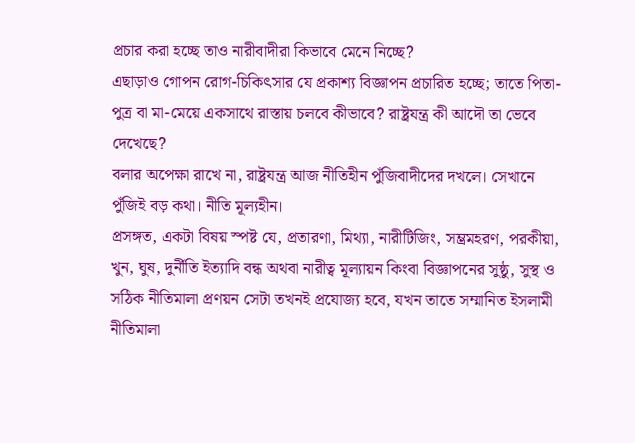প্রচার করা হচ্ছে তাও নারীবাদীরা কিভাবে মেনে নিচ্ছে?
এছাড়াও গোপন রোগ-চিকিৎসার যে প্রকাশ্য বিজ্ঞাপন প্রচারিত হচ্ছে; তাতে পিতা-পুত্র বা মা-মেয়ে একসাথে রাস্তায় চলবে কীভাবে? রাষ্ট্রযন্ত্র কী আদৌ তা ভেবে দেখেছে?
বলার অপেক্ষা রাখে না, রাষ্ট্রযন্ত্র আজ নীতিহীন পুঁজিবাদীদের দখলে। সেখানে পুঁজিই বড় কথা। নীতি মূল্যহীন।
প্রসঙ্গত, একটা বিষয় স্পষ্ট যে, প্রতারণা, মিথ্যা, নারীটিজিং, সম্ভ্রমহরণ, পরকীয়া, খুন, ঘুষ, দুর্নীতি ইত্যাদি বন্ধ অথবা নারীত্ব মূল্যায়ন কিংবা বিজ্ঞাপনের সুষ্ঠু, সুস্থ ও সঠিক নীতিমালা প্রণয়ন সেটা তখনই প্রযোজ্য হবে, যখন তাতে সম্মানিত ইসলামী নীতিমালা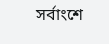সর্বাংশে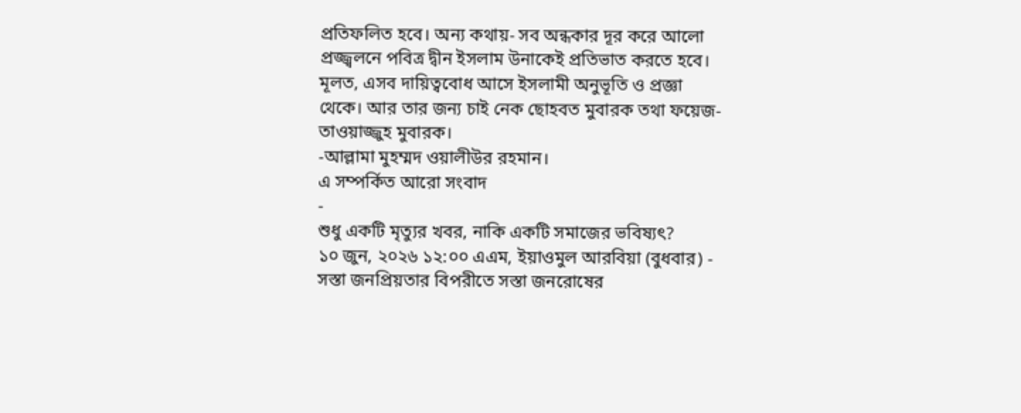প্রতিফলিত হবে। অন্য কথায়- সব অন্ধকার দূর করে আলো প্রজ্জ্বলনে পবিত্র দ্বীন ইসলাম উনাকেই প্রতিভাত করতে হবে।
মূলত, এসব দায়িত্ববোধ আসে ইসলামী অনুভূতি ও প্রজ্ঞা থেকে। আর তার জন্য চাই নেক ছোহবত মুবারক তথা ফয়েজ-তাওয়াজ্জুহ মুবারক।
-আল্লামা মুহম্মদ ওয়ালীউর রহমান।
এ সম্পর্কিত আরো সংবাদ
-
শুধু একটি মৃত্যুর খবর, নাকি একটি সমাজের ভবিষ্যৎ?
১০ জুন, ২০২৬ ১২:০০ এএম, ইয়াওমুল আরবিয়া (বুধবার) -
সস্তা জনপ্রিয়তার বিপরীতে সস্তা জনরোষের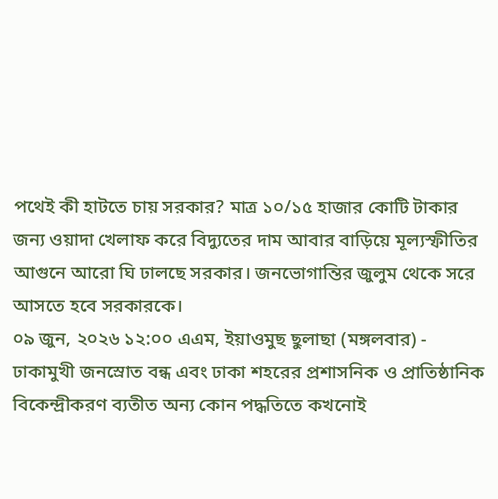পথেই কী হাটতে চায় সরকার? মাত্র ১০/১৫ হাজার কোটি টাকার জন্য ওয়াদা খেলাফ করে বিদ্যুতের দাম আবার বাড়িয়ে মূল্যস্ফীতির আগুনে আরো ঘি ঢালছে সরকার। জনভোগান্তির জুলুম থেকে সরে আসতে হবে সরকারকে।
০৯ জুন, ২০২৬ ১২:০০ এএম, ইয়াওমুছ ছুলাছা (মঙ্গলবার) -
ঢাকামুখী জনস্রোত বন্ধ এবং ঢাকা শহরের প্রশাসনিক ও প্রাতিষ্ঠানিক বিকেন্দ্রীকরণ ব্যতীত অন্য কোন পদ্ধতিতে কখনোই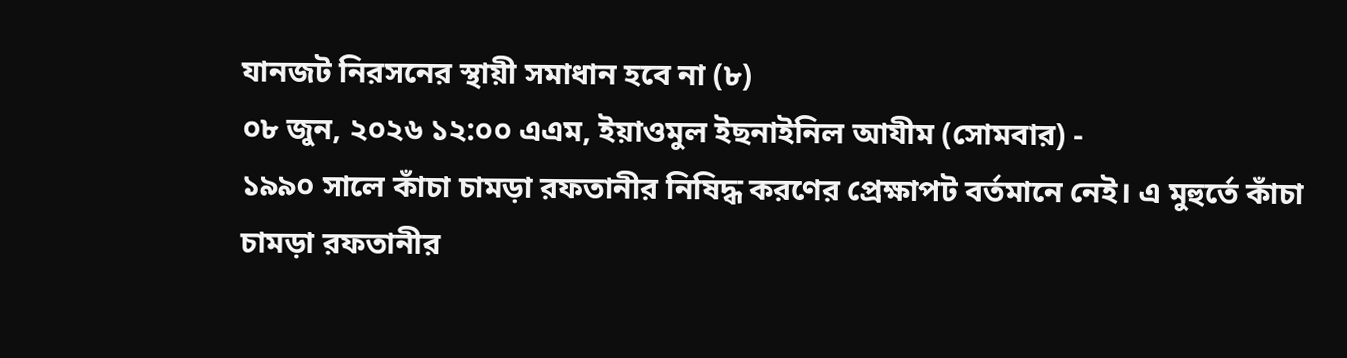যানজট নিরসনের স্থায়ী সমাধান হবে না (৮)
০৮ জুন, ২০২৬ ১২:০০ এএম, ইয়াওমুল ইছনাইনিল আযীম (সোমবার) -
১৯৯০ সালে কাঁচা চামড়া রফতানীর নিষিদ্ধ করণের প্রেক্ষাপট বর্তমানে নেই। এ মুহুর্তে কাঁচা চামড়া রফতানীর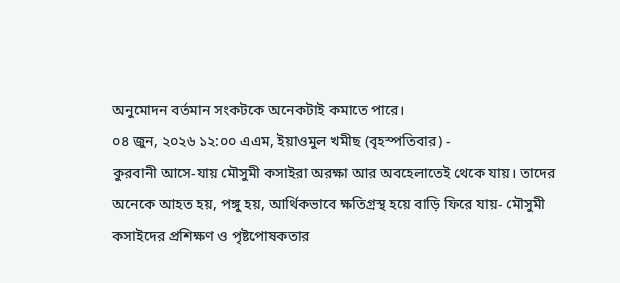অনুমোদন বর্তমান সংকটকে অনেকটাই কমাতে পারে।
০৪ জুন, ২০২৬ ১২:০০ এএম, ইয়াওমুল খমীছ (বৃহস্পতিবার) -
কুরবানী আসে-যায় মৌসুমী কসাইরা অরক্ষা আর অবহেলাতেই থেকে যায়। তাদের অনেকে আহত হয়, পঙ্গু হয়, আর্থিকভাবে ক্ষতিগ্রস্থ হয়ে বাড়ি ফিরে যায়- মৌসুমী কসাইদের প্রশিক্ষণ ও পৃষ্টপোষকতার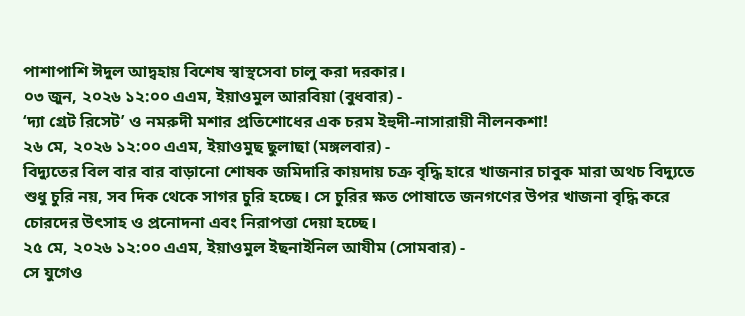পাশাপাশি ঈদুল আদ্বহায় বিশেষ স্বাস্থসেবা চালু করা দরকার।
০৩ জুন, ২০২৬ ১২:০০ এএম, ইয়াওমুল আরবিয়া (বুধবার) -
‘দ্যা গ্রেট রিসেট’ ও নমরুদী মশার প্রতিশোধের এক চরম ইহুদী-নাসারায়ী নীলনকশা!
২৬ মে, ২০২৬ ১২:০০ এএম, ইয়াওমুছ ছুলাছা (মঙ্গলবার) -
বিদ্যুতের বিল বার বার বাড়ানো শোষক জমিদারি কায়দায় চক্র বৃদ্ধি হারে খাজনার চাবুক মারা অথচ বিদ্যুতে শুধু চুরি নয়, সব দিক থেকে সাগর চুরি হচ্ছে। সে চুরির ক্ষত পোষাতে জনগণের উপর খাজনা বৃদ্ধি করে চোরদের উৎসাহ ও প্রনোদনা এবং নিরাপত্তা দেয়া হচ্ছে।
২৫ মে, ২০২৬ ১২:০০ এএম, ইয়াওমুল ইছনাইনিল আযীম (সোমবার) -
সে যুগেও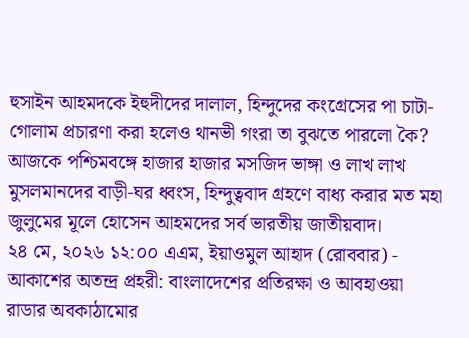হুসাইন আহমদকে ইহুদীদের দালাল, হিন্দুদের কংগ্রেসের পা চাটা- গোলাম প্রচারণা করা হলেও থানভী গংরা তা বুঝতে পারলো কৈ? আজকে পশ্চিমবঙ্গে হাজার হাজার মসজিদ ভাঙ্গা ও লাখ লাখ মুসলমানদের বাড়ী-ঘর ধ্বংস, হিন্দুত্ববাদ গ্রহণে বাধ্য করার মত মহা জুলুমের মূলে হোসেন আহমদের সর্ব ভারতীয় জাতীয়বাদ।
২৪ মে, ২০২৬ ১২:০০ এএম, ইয়াওমুল আহাদ (রোববার) -
আকাশের অতন্দ্র প্রহরী: বাংলাদেশের প্রতিরক্ষা ও আবহাওয়া রাডার অবকাঠামোর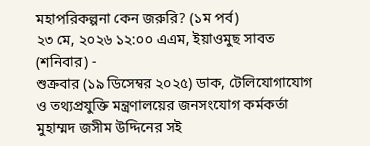মহাপরিকল্পনা কেন জরুরি? (১ম পর্ব)
২৩ মে, ২০২৬ ১২:০০ এএম, ইয়াওমুছ সাবত (শনিবার) -
শুক্রবার (১৯ ডিসেম্বর ২০২৫) ডাক, টেলিযোগাযোগ ও তথ্যপ্রযুক্তি মন্ত্রণালয়ের জনসংযোগ কর্মকর্তা মুহাম্মদ জসীম উদ্দিনের সই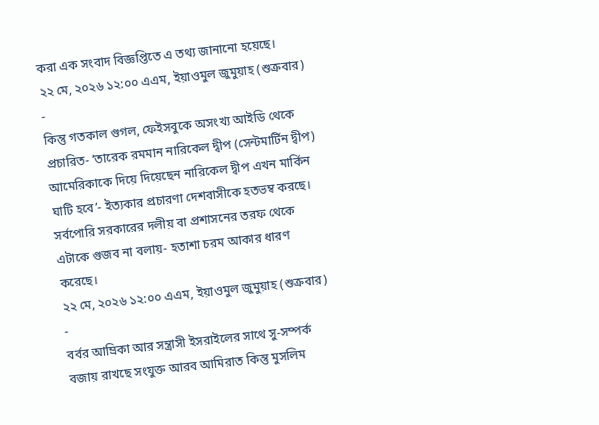করা এক সংবাদ বিজ্ঞপ্তিতে এ তথ্য জানানো হয়েছে।
২২ মে, ২০২৬ ১২:০০ এএম, ইয়াওমুল জুমুয়াহ (শুক্রবার) -
কিন্তু গতকাল গুগল, ফেইসবুকে অসংখ্য আইডি থেকে প্রচারিত- ‘তারেক রমমান নারিকেল দ্বীপ (সেন্টমার্টিন দ্বীপ) আমেরিকাকে দিয়ে দিয়েছেন নারিকেল দ্বীপ এখন মার্কিন ঘাটি হবে’- ইত্যকার প্রচারণা দেশবাসীকে হতভম্ব করছে। সর্বপোরি সরকারের দলীয় বা প্রশাসনের তরফ থেকে এটাকে গুজব না বলায়- হতাশা চরম আকার ধারণ করেছে।
২২ মে, ২০২৬ ১২:০০ এএম, ইয়াওমুল জুমুয়াহ (শুক্রবার) -
বর্বর আম্রিকা আর সন্ত্রাসী ইসরাইলের সাথে সু-সম্পর্ক বজায় রাখছে সংযুক্ত আরব আমিরাত কিন্তু মুসলিম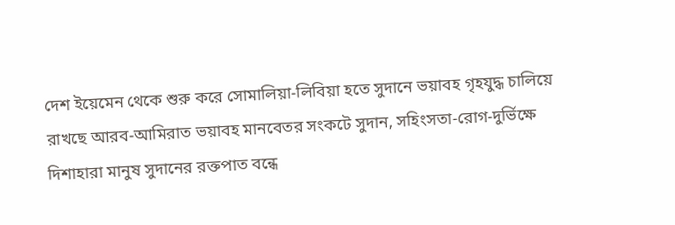দেশ ইয়েমেন থেকে শুরু করে সোমালিয়া-লিবিয়া হতে সুদানে ভয়াবহ গৃহযুদ্ধ চালিয়ে রাখছে আরব-আমিরাত ভয়াবহ মানবেতর সংকটে সুদান, সহিংসতা-রোগ-দুর্ভিক্ষে দিশাহারা মানুষ সুদানের রক্তপাত বন্ধে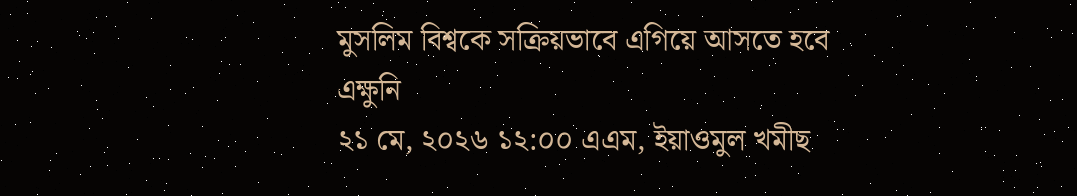মুসলিম বিশ্বকে সক্রিয়ভাবে এগিয়ে আসতে হবে এক্ষুনি
২১ মে, ২০২৬ ১২:০০ এএম, ইয়াওমুল খমীছ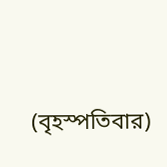(বৃহস্পতিবার)